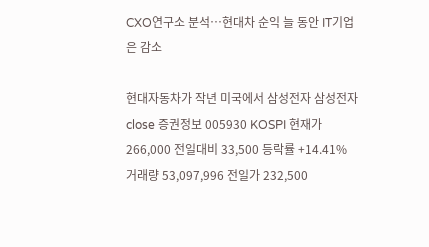CXO연구소 분석…현대차 순익 늘 동안 IT기업은 감소

현대자동차가 작년 미국에서 삼성전자 삼성전자 close 증권정보 005930 KOSPI 현재가 266,000 전일대비 33,500 등락률 +14.41% 거래량 53,097,996 전일가 232,500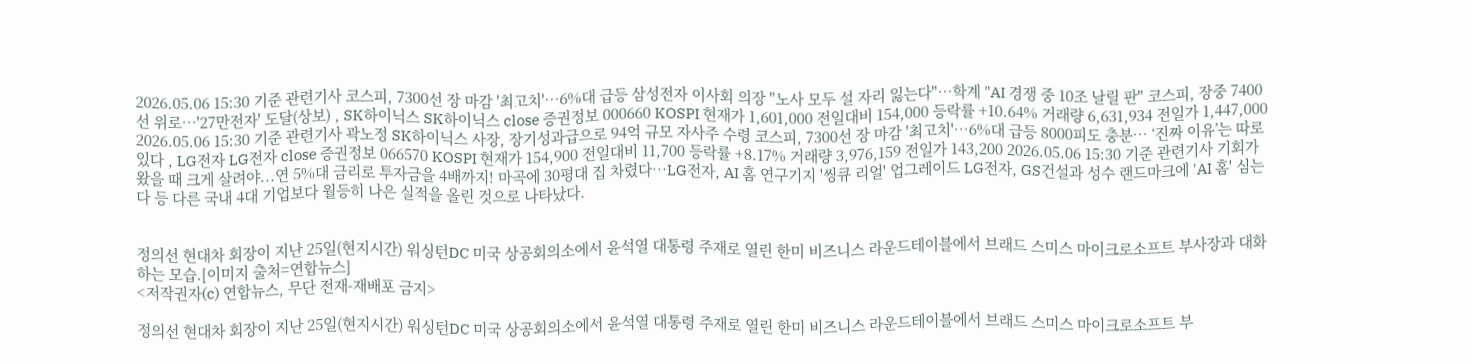2026.05.06 15:30 기준 관련기사 코스피, 7300선 장 마감 '최고치'…6%대 급등 삼성전자 이사회 의장 "노사 모두 설 자리 잃는다"…학계 "AI 경쟁 중 10조 날릴 판" 코스피, 장중 7400선 위로…'27만전자' 도달(상보) , SK하이닉스 SK하이닉스 close 증권정보 000660 KOSPI 현재가 1,601,000 전일대비 154,000 등락률 +10.64% 거래량 6,631,934 전일가 1,447,000 2026.05.06 15:30 기준 관련기사 곽노정 SK하이닉스 사장, 장기성과급으로 94억 규모 자사주 수령 코스피, 7300선 장 마감 '최고치'…6%대 급등 8000피도 충분… ‘진짜 이유’는 따로 있다 , LG전자 LG전자 close 증권정보 066570 KOSPI 현재가 154,900 전일대비 11,700 등락률 +8.17% 거래량 3,976,159 전일가 143,200 2026.05.06 15:30 기준 관련기사 기회가 왔을 때 크게 살려야...연 5%대 금리로 투자금을 4배까지! 마곡에 30평대 집 차렸다…LG전자, AI 홈 연구기지 '씽큐 리얼' 업그레이드 LG전자, GS건설과 성수 랜드마크에 'AI 홈' 심는다 등 다른 국내 4대 기업보다 월등히 나은 실적을 올린 것으로 나타났다.


정의선 현대차 회장이 지난 25일(현지시간) 워싱턴DC 미국 상공회의소에서 윤석열 대통령 주재로 열린 한미 비즈니스 라운드테이블에서 브래드 스미스 마이크로소프트 부사장과 대화하는 모습.[이미지 출처=연합뉴스]
<저작권자(c) 연합뉴스, 무단 전재-재배포 금지>

정의선 현대차 회장이 지난 25일(현지시간) 워싱턴DC 미국 상공회의소에서 윤석열 대통령 주재로 열린 한미 비즈니스 라운드테이블에서 브래드 스미스 마이크로소프트 부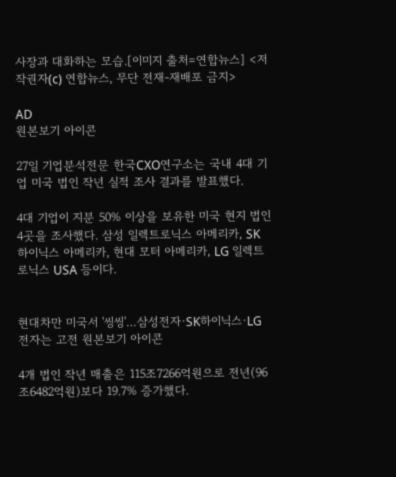사장과 대화하는 모습.[이미지 출처=연합뉴스] <저작권자(c) 연합뉴스, 무단 전재-재배포 금지>

AD
원본보기 아이콘

27일 기업분석전문 한국CXO연구소는 국내 4대 기업 미국 법인 작년 실적 조사 결과를 발표했다.

4대 기업이 지분 50% 이상을 보유한 미국 현지 법인 4곳을 조사했다. 삼성 일렉트로닉스 아메리카, SK 하이닉스 아메리카, 현대 모터 아메리카, LG 일렉트로닉스 USA 등이다.


현대차만 미국서 '씽씽'…삼성전자·SK하이닉스·LG전자는 고전 원본보기 아이콘

4개 법인 작년 매출은 115조7266억원으로 전년(96조6482억원)보다 19.7% 증가했다.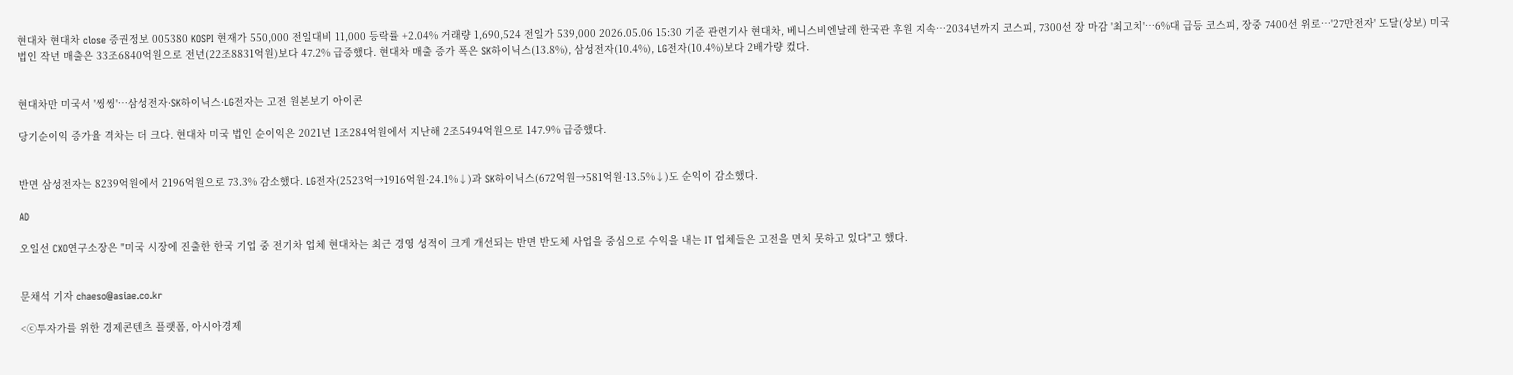현대차 현대차 close 증권정보 005380 KOSPI 현재가 550,000 전일대비 11,000 등락률 +2.04% 거래량 1,690,524 전일가 539,000 2026.05.06 15:30 기준 관련기사 현대차, 베니스비엔날레 한국관 후원 지속…2034년까지 코스피, 7300선 장 마감 '최고치'…6%대 급등 코스피, 장중 7400선 위로…'27만전자' 도달(상보) 미국 법인 작년 매출은 33조6840억원으로 전년(22조8831억원)보다 47.2% 급증했다. 현대차 매출 증가 폭은 SK하이닉스(13.8%), 삼성전자(10.4%), LG전자(10.4%)보다 2배가량 컸다.


현대차만 미국서 '씽씽'…삼성전자·SK하이닉스·LG전자는 고전 원본보기 아이콘

당기순이익 증가율 격차는 더 크다. 현대차 미국 법인 순이익은 2021년 1조284억원에서 지난해 2조5494억원으로 147.9% 급증했다.


반면 삼성전자는 8239억원에서 2196억원으로 73.3% 감소했다. LG전자(2523억→1916억원·24.1%↓)과 SK하이닉스(672억원→581억원·13.5%↓)도 순익이 감소했다.

AD

오일선 CXO연구소장은 "미국 시장에 진출한 한국 기업 중 전기차 업체 현대차는 최근 경영 성적이 크게 개선되는 반면 반도체 사업을 중심으로 수익을 내는 IT 업체들은 고전을 면치 못하고 있다"고 했다.


문채석 기자 chaeso@asiae.co.kr

<ⓒ투자가를 위한 경제콘텐츠 플랫폼, 아시아경제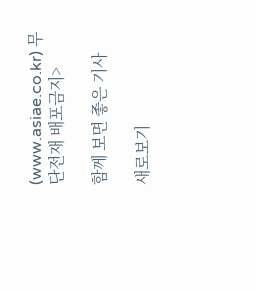(www.asiae.co.kr) 무단전재 배포금지>

함께 보면 좋은 기사

새로보기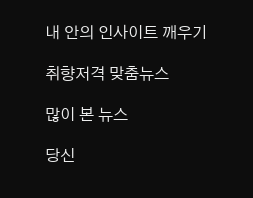내 안의 인사이트 깨우기

취향저격 맞춤뉴스

많이 본 뉴스

당신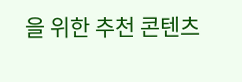을 위한 추천 콘텐츠